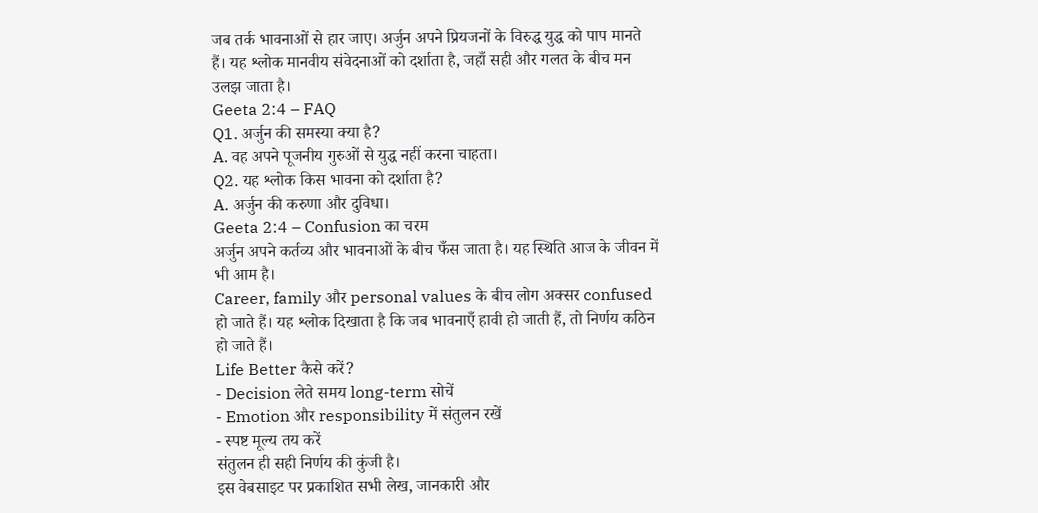जब तर्क भावनाओं से हार जाए। अर्जुन अपने प्रियजनों के विरुद्ध युद्ध को पाप मानते हैं। यह श्लोक मानवीय संवेदनाओं को दर्शाता है, जहाँ सही और गलत के बीच मन उलझ जाता है।
Geeta 2:4 – FAQ
Q1. अर्जुन की समस्या क्या है?
A. वह अपने पूजनीय गुरुओं से युद्ध नहीं करना चाहता।
Q2. यह श्लोक किस भावना को दर्शाता है?
A. अर्जुन की करुणा और दुविधा।
Geeta 2:4 – Confusion का चरम
अर्जुन अपने कर्तव्य और भावनाओं के बीच फँस जाता है। यह स्थिति आज के जीवन में भी आम है।
Career, family और personal values के बीच लोग अक्सर confused हो जाते हैं। यह श्लोक दिखाता है कि जब भावनाएँ हावी हो जाती हैं, तो निर्णय कठिन हो जाते हैं।
Life Better कैसे करें?
- Decision लेते समय long-term सोचें
- Emotion और responsibility में संतुलन रखें
- स्पष्ट मूल्य तय करें
संतुलन ही सही निर्णय की कुंजी है।
इस वेबसाइट पर प्रकाशित सभी लेख, जानकारी और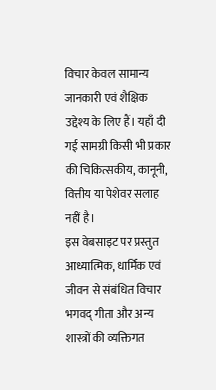विचार केवल सामान्य जानकारी एवं शैक्षिक उद्देश्य के लिए हैं। यहाँ दी गई सामग्री किसी भी प्रकार की चिकित्सकीय, कानूनी, वित्तीय या पेशेवर सलाह नहीं है।
इस वेबसाइट पर प्रस्तुत आध्यात्मिक, धार्मिक एवं जीवन से संबंधित विचार भगवद् गीता और अन्य शास्त्रों की व्यक्तिगत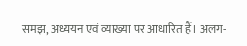समझ, अध्ययन एवं व्याख्या पर आधारित हैं। अलग-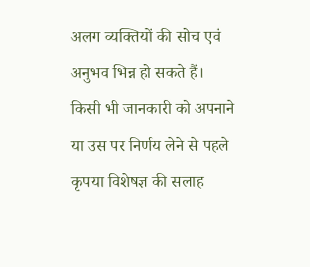अलग व्यक्तियों की सोच एवं अनुभव भिन्न हो सकते हैं।
किसी भी जानकारी को अपनाने या उस पर निर्णय लेने से पहले कृपया विशेषज्ञ की सलाह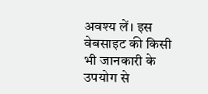अवश्य लें। इस वेबसाइट की किसी भी जानकारी के उपयोग से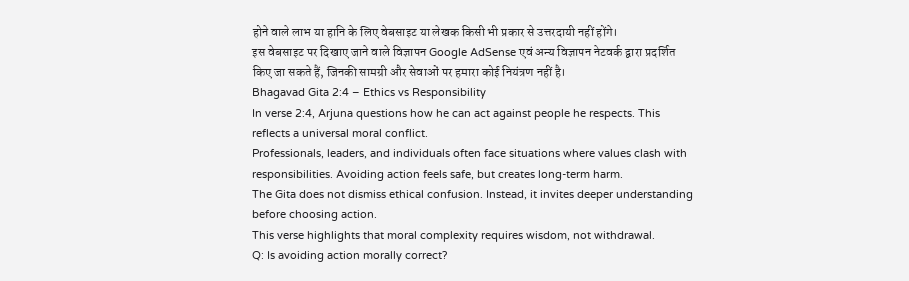होने वाले लाभ या हानि के लिए वेबसाइट या लेखक किसी भी प्रकार से उत्तरदायी नहीं होंगे।
इस वेबसाइट पर दिखाए जाने वाले विज्ञापन Google AdSense एवं अन्य विज्ञापन नेटवर्क द्वारा प्रदर्शित किए जा सकते हैं, जिनकी सामग्री और सेवाओं पर हमारा कोई नियंत्रण नहीं है।
Bhagavad Gita 2:4 – Ethics vs Responsibility
In verse 2:4, Arjuna questions how he can act against people he respects. This reflects a universal moral conflict.
Professionals, leaders, and individuals often face situations where values clash with responsibilities. Avoiding action feels safe, but creates long-term harm.
The Gita does not dismiss ethical confusion. Instead, it invites deeper understanding before choosing action.
This verse highlights that moral complexity requires wisdom, not withdrawal.
Q: Is avoiding action morally correct?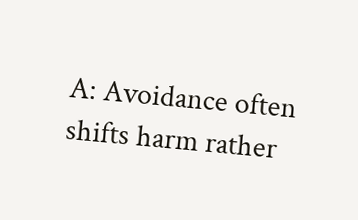A: Avoidance often shifts harm rather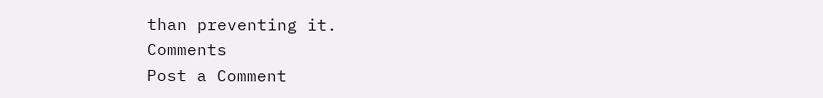than preventing it.
Comments
Post a Comment